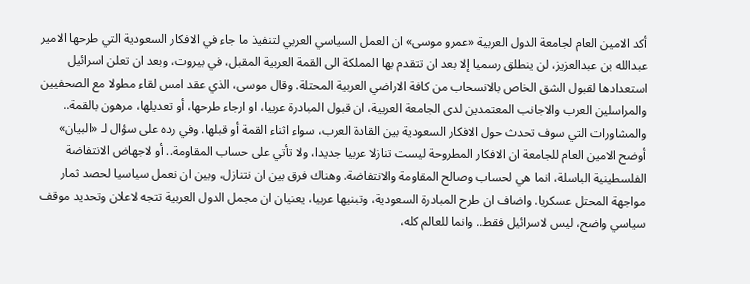أكد الامين العام لجامعة الدول العربية «عمرو موسى» ان العمل السياسي العربي لتنفيذ ما جاء في الافكار السعودية التي طرحها الامير عبدالله بن عبدالعزيز، لن ينطلق رسميا إلا بعد ان تتقدم بها المملكة الى القمة العربية المقبل، في بيروت، وبعد ان تعلن اسرائيل استعدادها لقبول الشق الخاص بالانسحاب من كافة الاراضي العربية المحتلة. وقال موسى، الذي عقد امس لقاء مطولا مع الصحفيين والمراسلين العرب والاجانب المعتمدين لدى الجامعة العربية، ان قبول المبادرة عربيا، او ارجاء طرحها، أو تعديلها، مرهون بالقمة.. والمشاورات التي سوف تحدث حول الافكار السعودية بين القادة العرب، سواء اثناء القمة أو قبلها. وفي رده على سؤال لـ «البيان» أوضح الامين العام للجامعة ان الافكار المطروحة ليست تنازلا عربيا جديدا، ولا تأتي على حساب المقاومة.. أو لاجهاض الانتفاضة الفلسطينية الباسلة، انما هي لحساب وصالح المقاومة والانتفاضة. وهناك فرق بين ان نتنازل، وبين ان نعمل سياسيا لحصد ثمار مواجهة المحتل عسكريا. واضاف ان طرح المبادرة السعودية، وتبنيها عربيا، يعنيان ان مجمل الدول العربية تتجه لاعلان وتحديد موقف سياسي واضح، ليس لاسرائيل فقط.. وانما للعالم كله،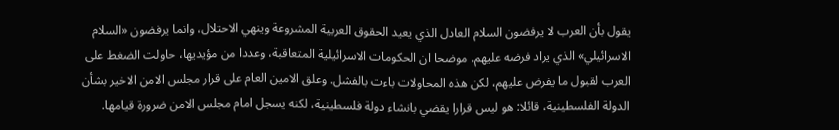يقول بأن العرب لا يرفضون السلام العادل الذي يعيد الحقوق العربية المشروعة وينهي الاحتلال، وانما يرفضون «السلام الاسرائيلي» الذي يراد فرضه عليهم. موضحا ان الحكومات الاسرائيلية المتعاقبة، وعددا من مؤيديها، حاولت الضغط على العرب لقبول ما يفرض عليهم، لكن هذه المحاولات باءت بالفشل. وعلق الامين العام على قرار مجلس الامن الاخير بشأن الدولة الفلسطينية، قائلا: هو ليس قرارا يقضي بانشاء دولة فلسطينية، لكنه يسجل امام مجلس الامن ضرورة قيامها.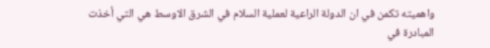واهميته تكمن في ان الدولة الراعية لعملية السلام في الشرق الاوسط هي التي أخذت المبادرة في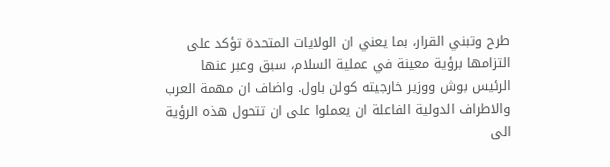طرح وتبني القرار، بما يعني ان الولايات المتحدة تؤكد على التزامها برؤية معينة في عملية السلام، سبق وعبر عنها الرئيس بوش ووزير خارجيته كولن باول. واضاف ان مهمة العرب والاطراف الدولية الفاعلة ان يعملوا على ان تتحول هذه الرؤية الى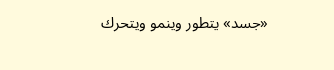«جسد» يتطور وينمو ويتحرك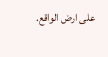على ارض الواقع.